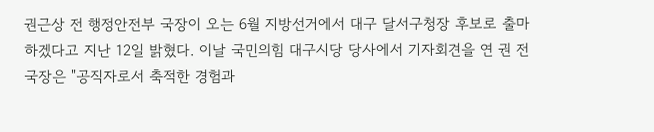권근상 전 행정안전부 국장이 오는 6월 지방선거에서 대구 달서구청장 후보로 출마하겠다고 지난 12일 밝혔다. 이날 국민의힘 대구시당 당사에서 기자회견을 연 권 전 국장은 "공직자로서 축적한 경험과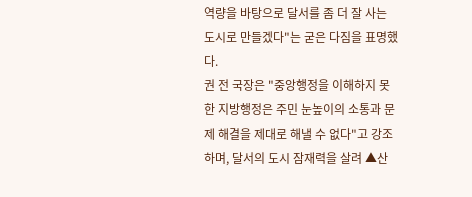역량을 바탕으로 달서를 좀 더 잘 사는 도시로 만들겠다"는 굳은 다짐을 표명했다.
권 전 국장은 "중앙행정을 이해하지 못한 지방행정은 주민 눈높이의 소통과 문제 해결을 제대로 해낼 수 없다"고 강조하며, 달서의 도시 잠재력을 살려 ▲산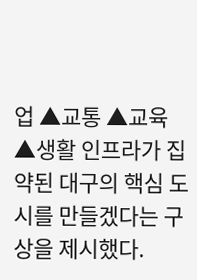업 ▲교통 ▲교육 ▲생활 인프라가 집약된 대구의 핵심 도시를 만들겠다는 구상을 제시했다.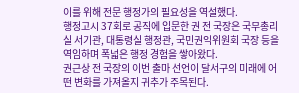이를 위해 전문 행정가의 필요성을 역설했다.
행정고시 37회로 공직에 입문한 권 전 국장은 국무총리실 서기관, 대통령실 행정관, 국민권익위원회 국장 등을 역임하며 폭넓은 행정 경험을 쌓아왔다.
권근상 전 국장의 이번 출마 선언이 달서구의 미래에 어떤 변화를 가져올지 귀추가 주목된다.